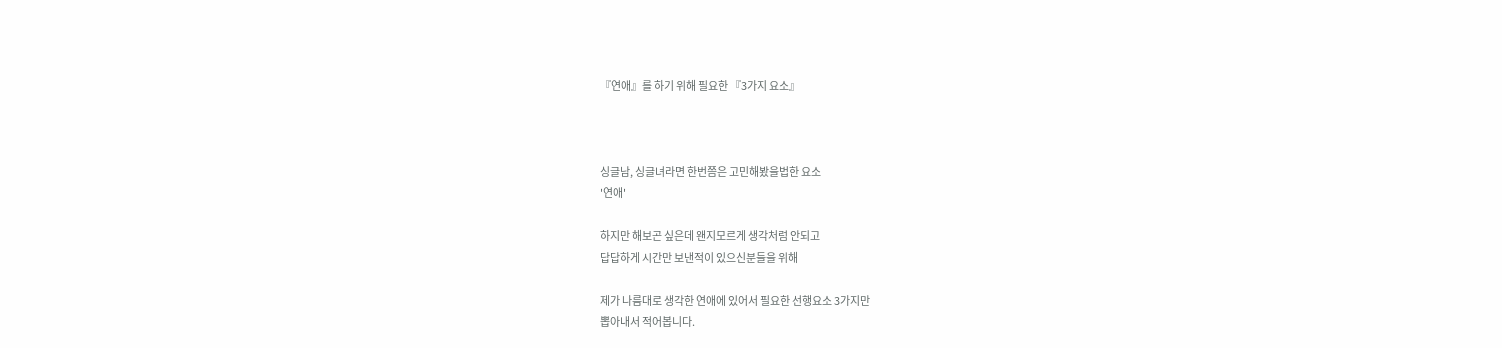『연애』를 하기 위해 필요한 『3가지 요소』



싱글남, 싱글녀라면 한번쯤은 고민해봤을법한 요소
'연애'

하지만 해보곤 싶은데 왠지모르게 생각처럼 안되고
답답하게 시간만 보낸적이 있으신분들을 위해

제가 나름대로 생각한 연애에 있어서 필요한 선행요소 3가지만
뽑아내서 적어봅니다.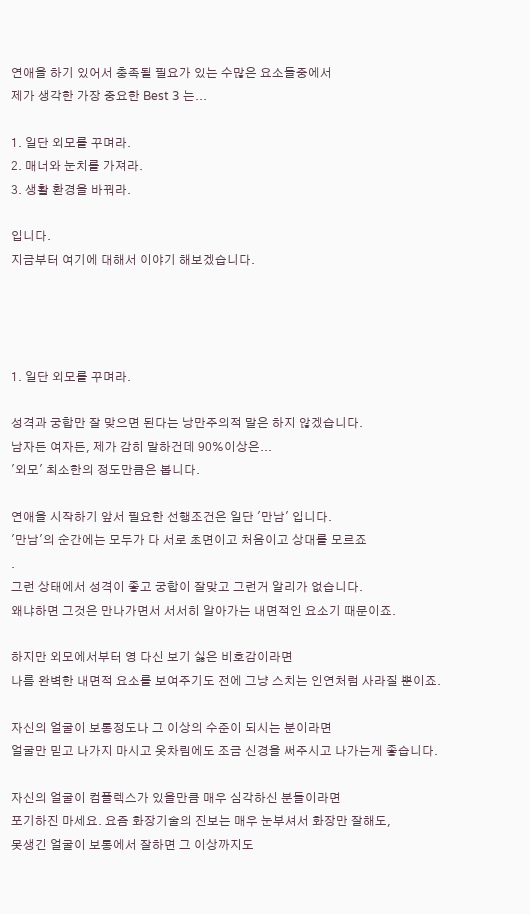연애을 하기 있어서 충족될 필요가 있는 수많은 요소들중에서
제가 생각한 가장 중요한 Best 3 는...

1. 일단 외모를 꾸며라.
2. 매너와 눈치를 가져라.
3. 생활 환경을 바꿔라.

입니다.
지금부터 여기에 대해서 이야기 해보겠습니다.




1. 일단 외모를 꾸며라.

성격과 궁합만 잘 맞으면 된다는 낭만주의적 말은 하지 않겠습니다.
남자든 여자든, 제가 감히 말하건데 90%이상은...
'외모' 최소한의 정도만큼은 봅니다.

연애을 시작하기 앞서 필요한 선행조건은 일단 '만남' 입니다.
'만남'의 순간에는 모두가 다 서로 초면이고 처음이고 상대를 모르죠
.
그런 상태에서 성격이 좋고 궁합이 잘맞고 그런거 알리가 없습니다.
왜냐하면 그것은 만나가면서 서서히 알아가는 내면적인 요소기 때문이죠.

하지만 외모에서부터 영 다신 보기 싫은 비호감이라면
나름 완벽한 내면적 요소를 보여주기도 전에 그냥 스치는 인연처럼 사라질 뿐이죠.

자신의 얼굴이 보통정도나 그 이상의 수준이 되시는 분이라면
얼굴만 믿고 나가지 마시고 옷차림에도 조금 신경을 써주시고 나가는게 좋습니다.

자신의 얼굴이 컴플렉스가 있을만큼 매우 심각하신 분들이라면
포기하진 마세요. 요즘 화장기술의 진보는 매우 눈부셔서 화장만 잘해도,
못생긴 얼굴이 보통에서 잘하면 그 이상까지도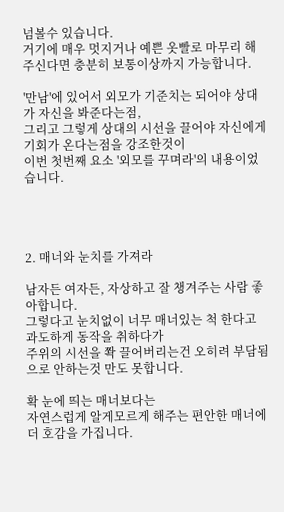넘볼수 있습니다.
거기에 매우 멋지거나 예쁜 옷빨로 마무리 해주신다면 충분히 보통이상까지 가능합니다.

'만남'에 있어서 외모가 기준치는 되어야 상대가 자신을 봐준다는점,
그리고 그렇게 상대의 시선을 끌어야 자신에게 기회가 온다는점을 강조한것이
이번 첫번째 요소 '외모를 꾸며라'의 내용이었습니다.




2. 매너와 눈치를 가져라

남자든 여자든, 자상하고 잘 챙겨주는 사람 좋아합니다.
그렇다고 눈치없이 너무 매너있는 척 한다고 과도하게 동작을 취하다가
주위의 시선을 쫙 끌어버리는건 오히려 부담됨으로 안하는것 만도 못합니다.

확 눈에 띄는 매너보다는
자연스럽게 알게모르게 해주는 편안한 매너에 더 호감을 가집니다.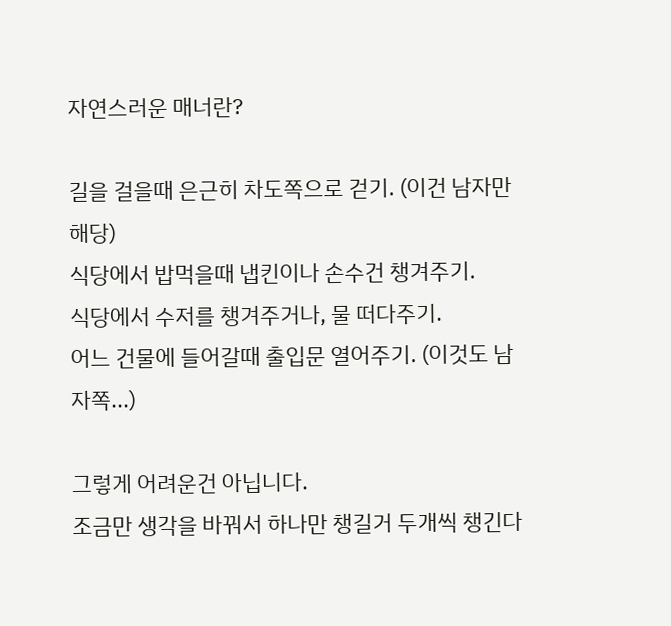자연스러운 매너란?

길을 걸을때 은근히 차도쪽으로 걷기. (이건 남자만 해당)
식당에서 밥먹을때 냅킨이나 손수건 챙겨주기.
식당에서 수저를 챙겨주거나, 물 떠다주기.
어느 건물에 들어갈때 출입문 열어주기. (이것도 남자쪽...)

그렇게 어려운건 아닙니다.
조금만 생각을 바꿔서 하나만 챙길거 두개씩 챙긴다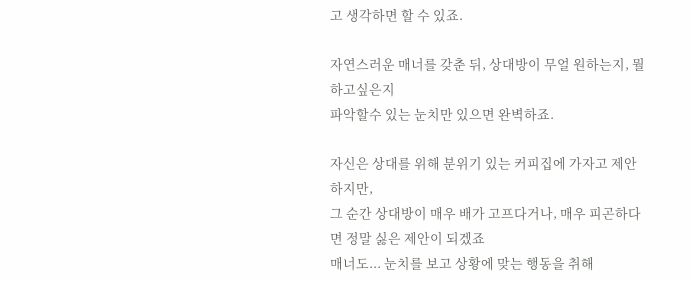고 생각하면 할 수 있죠.

자연스러운 매너를 갖춘 뒤, 상대방이 무얼 원하는지, 뭘 하고싶은지
파악할수 있는 눈치만 있으면 완벽하죠.

자신은 상대를 위해 분위기 있는 커피집에 가자고 제안하지만,
그 순간 상대방이 매우 배가 고프다거나, 매우 피곤하다면 정말 싫은 제안이 되겠죠
매너도... 눈치를 보고 상황에 맞는 행동을 취해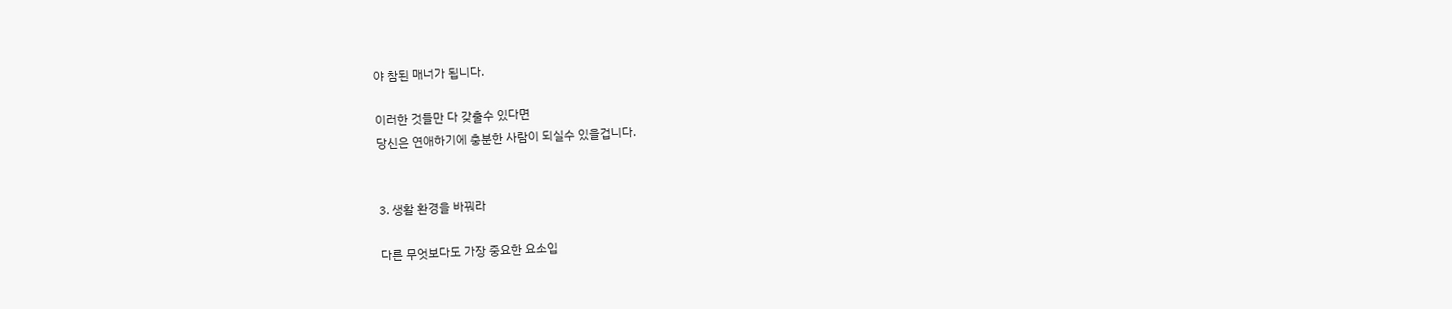야 참된 매너가 됩니다.

이러한 것들만 다 갖출수 있다면
당신은 연애하기에 충분한 사람이 되실수 있을겁니다.


3. 생활 환경을 바꿔라

다른 무엇보다도 가장 중요한 요소입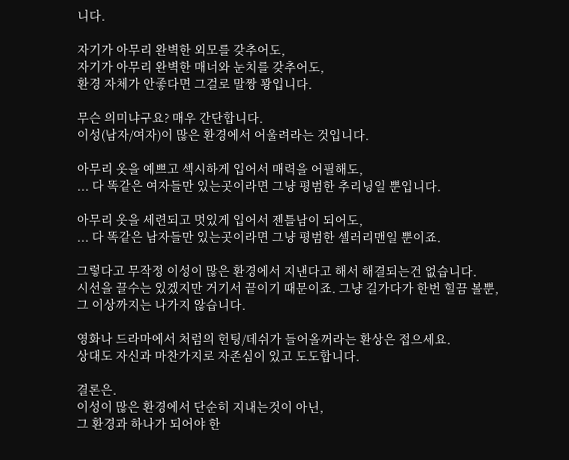니다.

자기가 아무리 완벽한 외모를 갖추어도,
자기가 아무리 완벽한 매너와 눈치를 갖추어도,
환경 자체가 안좋다면 그걸로 말짱 꽝입니다.

무슨 의미냐구요? 매우 간단합니다.
이성(남자/여자)이 많은 환경에서 어울려라는 것입니다.

아무리 옷을 예쁘고 섹시하게 입어서 매력을 어필해도,
... 다 똑같은 여자들만 있는곳이라면 그냥 평범한 추리닝일 뿐입니다.

아무리 옷을 세련되고 멋있게 입어서 젠틀남이 되어도,
... 다 똑같은 남자들만 있는곳이라면 그냥 평범한 셀러리맨일 뿐이죠.

그렇다고 무작정 이성이 많은 환경에서 지낸다고 해서 해결되는건 없습니다.
시선을 끌수는 있겠지만 거기서 끝이기 때문이죠. 그냥 길가다가 한번 힐끔 볼뿐,
그 이상까지는 나가지 않습니다.

영화나 드라마에서 처럼의 헌팅/데쉬가 들어올꺼라는 환상은 접으세요.
상대도 자신과 마찬가지로 자존심이 있고 도도합니다.

결론은.
이성이 많은 환경에서 단순히 지내는것이 아닌,
그 환경과 하나가 되어야 한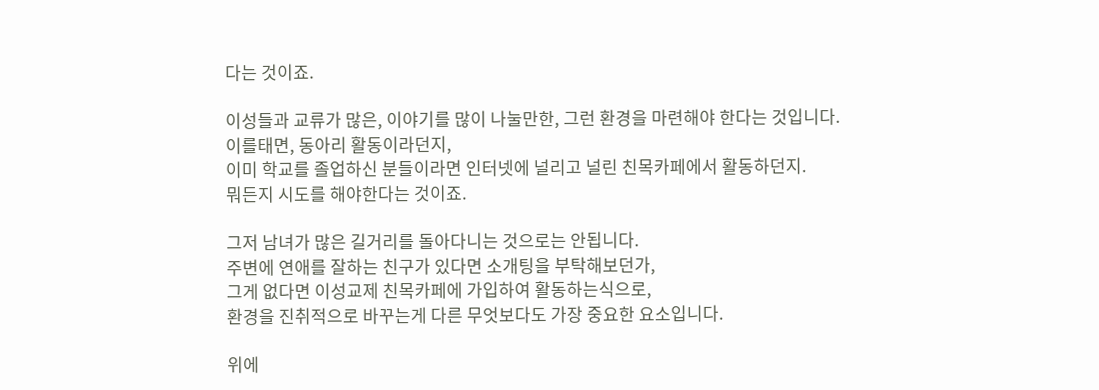다는 것이죠.

이성들과 교류가 많은, 이야기를 많이 나눌만한, 그런 환경을 마련해야 한다는 것입니다.
이를태면, 동아리 활동이라던지,
이미 학교를 졸업하신 분들이라면 인터넷에 널리고 널린 친목카페에서 활동하던지.
뭐든지 시도를 해야한다는 것이죠.

그저 남녀가 많은 길거리를 돌아다니는 것으로는 안됩니다.
주변에 연애를 잘하는 친구가 있다면 소개팅을 부탁해보던가,
그게 없다면 이성교제 친목카페에 가입하여 활동하는식으로,
환경을 진취적으로 바꾸는게 다른 무엇보다도 가장 중요한 요소입니다.

위에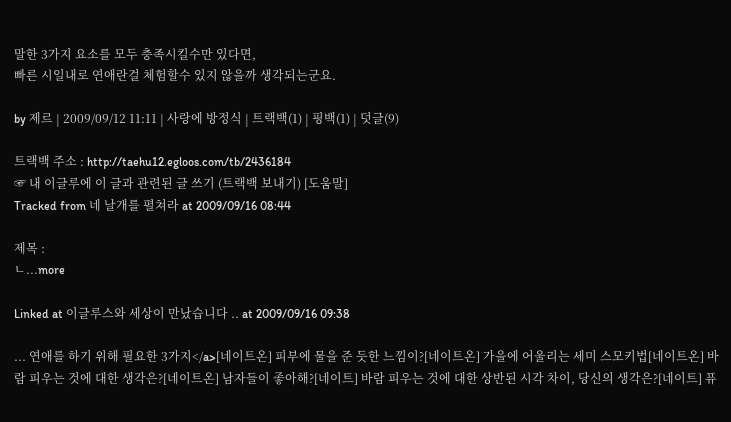말한 3가지 요소를 모두 충족시킬수만 있다면,
빠른 시일내로 연애란걸 체험할수 있지 않을까 생각되는군요.

by 제르 | 2009/09/12 11:11 | 사랑에 방정식 | 트랙백(1) | 핑백(1) | 덧글(9)

트랙백 주소 : http://taehu12.egloos.com/tb/2436184
☞ 내 이글루에 이 글과 관련된 글 쓰기 (트랙백 보내기) [도움말]
Tracked from 네 날개를 펼쳐라 at 2009/09/16 08:44

제목 :
ㄴ...more

Linked at 이글루스와 세상이 만났습니다 .. at 2009/09/16 09:38

... 연애를 하기 위해 필요한 3가지</a>[네이트온] 피부에 물을 준 듯한 느낌이?[네이트온] 가을에 어울리는 세미 스모키법[네이트온] 바람 피우는 것에 대한 생각은?[네이트온] 남자들이 좋아해?[네이트] 바람 피우는 것에 대한 상반된 시각 차이, 당신의 생각은?[네이트] 퓨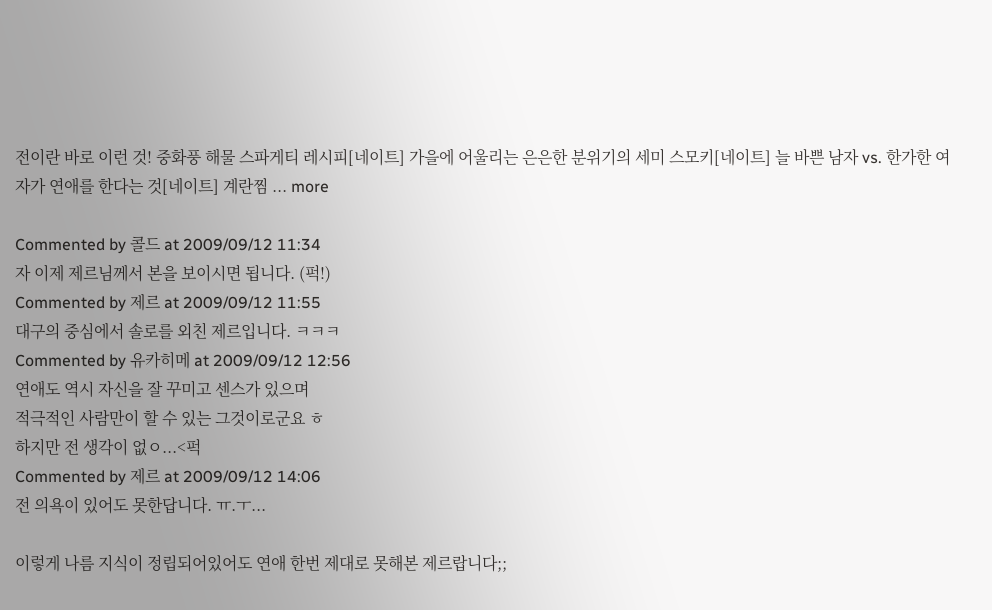전이란 바로 이런 것! 중화풍 해물 스파게티 레시피[네이트] 가을에 어울리는 은은한 분위기의 세미 스모키[네이트] 늘 바쁜 남자 vs. 한가한 여자가 연애를 한다는 것[네이트] 계란찜 ... more

Commented by 콜드 at 2009/09/12 11:34
자 이제 제르님께서 본을 보이시면 됩니다. (퍽!)
Commented by 제르 at 2009/09/12 11:55
대구의 중심에서 솔로를 외친 제르입니다. ㅋㅋㅋ
Commented by 유카히메 at 2009/09/12 12:56
연애도 역시 자신을 잘 꾸미고 센스가 있으며
적극적인 사람만이 할 수 있는 그것이로군요 ㅎ
하지만 전 생각이 없ㅇ...<퍽
Commented by 제르 at 2009/09/12 14:06
전 의욕이 있어도 못한답니다. ㅠ.ㅜ...

이렇게 나름 지식이 정립되어있어도 연애 한번 제대로 못해본 제르랍니다;;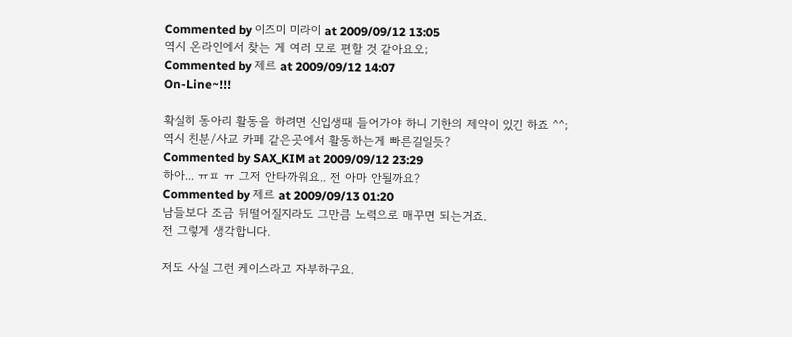Commented by 이즈미 미라이 at 2009/09/12 13:05
역시 온라인에서 찾는 게 여러 모로 편할 것 같아요오;
Commented by 제르 at 2009/09/12 14:07
On-Line~!!!

확실히 동아리 활동을 하려면 신입생때 들어가야 하니 기한의 제약이 있긴 하죠 ^^;
역시 친분/사교 카페 같은곳에서 활동하는게 빠른길일듯?
Commented by SAX_KIM at 2009/09/12 23:29
하아... ㅠㅍ ㅠ 그저 안타까워요.. 전 아마 안될까요?
Commented by 제르 at 2009/09/13 01:20
남들보다 조금 뒤떨어질지라도 그만큼 노력으로 매꾸면 되는거죠.
전 그렇게 생각합니다.

저도 사실 그런 케이스라고 자부하구요.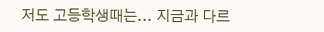저도 고등학생때는... 지금과 다르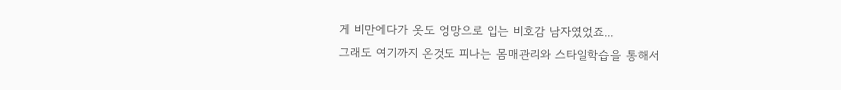게 비만에다가 옷도 엉망으로 입는 비호감 남자였었죠...
그래도 여기까지 온것도 피나는 몸매관리와 스타일학습을 통해서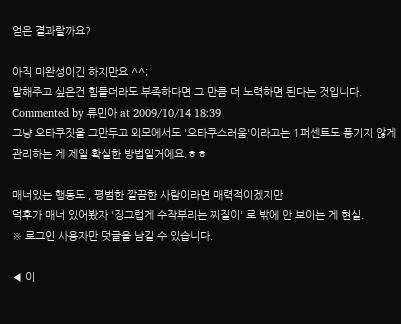얻은 결과랄까요?

아직 미완성이긴 하지만요 ^^;
말해주고 싶은건 힘들더라도 부족하다면 그 만큼 더 노력하면 된다는 것입니다.
Commented by 류민아 at 2009/10/14 18:39
그냥 오타쿠짓을 그만두고 외모에서도 '오타쿠스러움'이라고는 1퍼센트도 풍기지 않게 관리하는 게 제일 확실한 방법일거에요.ㅎㅎ

매너있는 행동도 , 평범한 깔끔한 사람이라면 매력적이겠지만
덕후가 매너 있어봤자 '징그럽게 수작부리는 찌질이' 로 밖에 안 보이는 게 현실.
※ 로그인 사용자만 덧글을 남길 수 있습니다.

◀ 이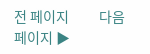전 페이지          다음 페이지 ▶